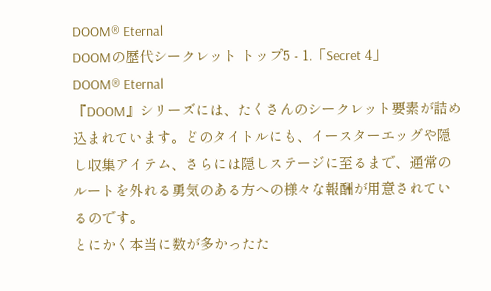DOOM® Eternal
DOOMの歴代シークレット トップ5 - 1.「Secret 4」
DOOM® Eternal
『DOOM』シリーズには、たくさんのシークレット要素が詰め込まれています。どのタイトルにも、イースターエッグや隠し収集アイテム、さらには隠しステージに至るまで、通常のルートを外れる勇気のある方への様々な報酬が用意されているのです。
とにかく本当に数が多かったた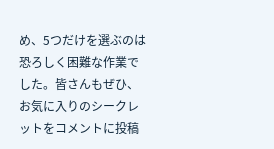め、5つだけを選ぶのは恐ろしく困難な作業でした。皆さんもぜひ、お気に入りのシークレットをコメントに投稿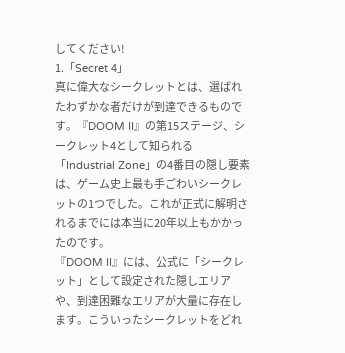してください!
1.「Secret 4」
真に偉大なシークレットとは、選ばれたわずかな者だけが到達できるものです。『DOOM II』の第15ステージ、シークレット4として知られる「Industrial Zone」の4番目の隠し要素は、ゲーム史上最も手ごわいシークレットの1つでした。これが正式に解明されるまでには本当に20年以上もかかったのです。
『DOOM II』には、公式に「シークレット」として設定された隠しエリアや、到達困難なエリアが大量に存在します。こういったシークレットをどれ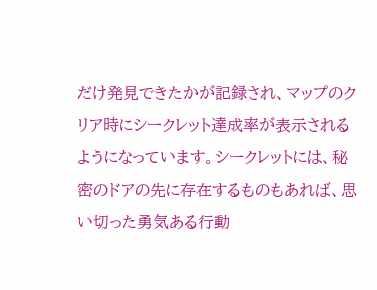だけ発見できたかが記録され、マップのクリア時にシークレット達成率が表示されるようになっています。シークレットには、秘密のドアの先に存在するものもあれば、思い切った勇気ある行動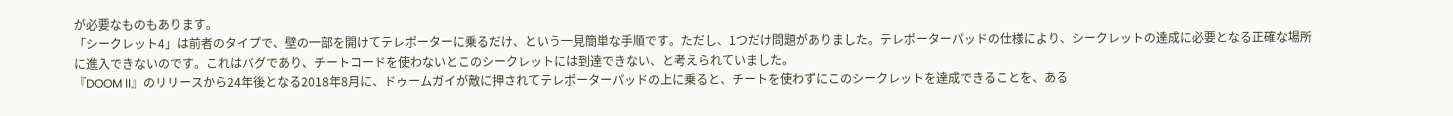が必要なものもあります。
「シークレット4」は前者のタイプで、壁の一部を開けてテレポーターに乗るだけ、という一見簡単な手順です。ただし、1つだけ問題がありました。テレポーターパッドの仕様により、シークレットの達成に必要となる正確な場所に進入できないのです。これはバグであり、チートコードを使わないとこのシークレットには到達できない、と考えられていました。
『DOOM II』のリリースから24年後となる2018年8月に、ドゥームガイが敵に押されてテレポーターパッドの上に乗ると、チートを使わずにこのシークレットを達成できることを、ある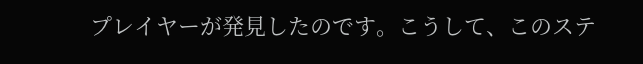プレイヤーが発見したのです。こうして、このステ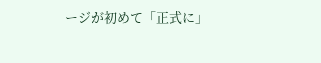ージが初めて「正式に」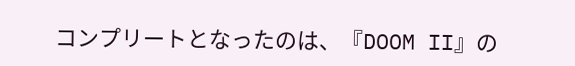コンプリートとなったのは、『DOOM II』の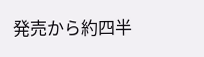発売から約四半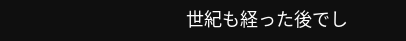世紀も経った後でし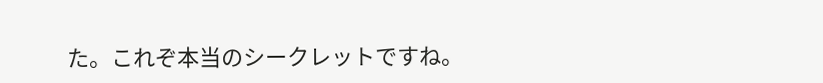た。これぞ本当のシークレットですね。